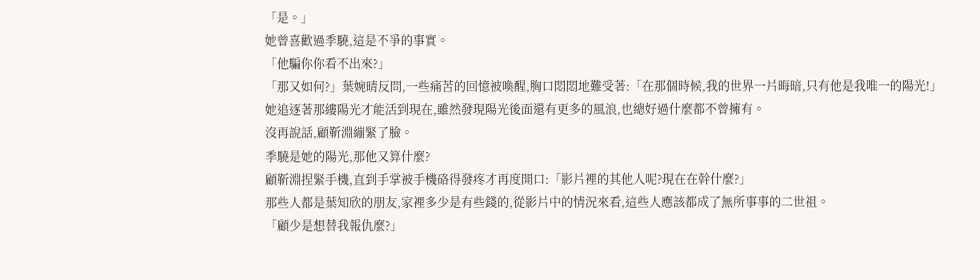「是。」
她曾喜歡過季驍,這是不爭的事實。
「他騙你你看不出來?」
「那又如何?」葉婉晴反問,一些痛苦的回憶被喚醒,胸口悶悶地難受著:「在那個時候,我的世界一片晦暗,只有他是我唯一的陽光!」
她追逐著那縷陽光才能活到現在,雖然發現陽光後面還有更多的風浪,也總好過什麼都不曾擁有。
沒再說話,顧靳淵繃緊了臉。
季驍是她的陽光,那他又算什麼?
顧靳淵捏緊手機,直到手掌被手機硌得發疼才再度開口:「影片裡的其他人呢?現在在幹什麼?」
那些人都是葉知欣的朋友,家裡多少是有些錢的,從影片中的情況來看,這些人應該都成了無所事事的二世祖。
「顧少是想替我報仇麼?」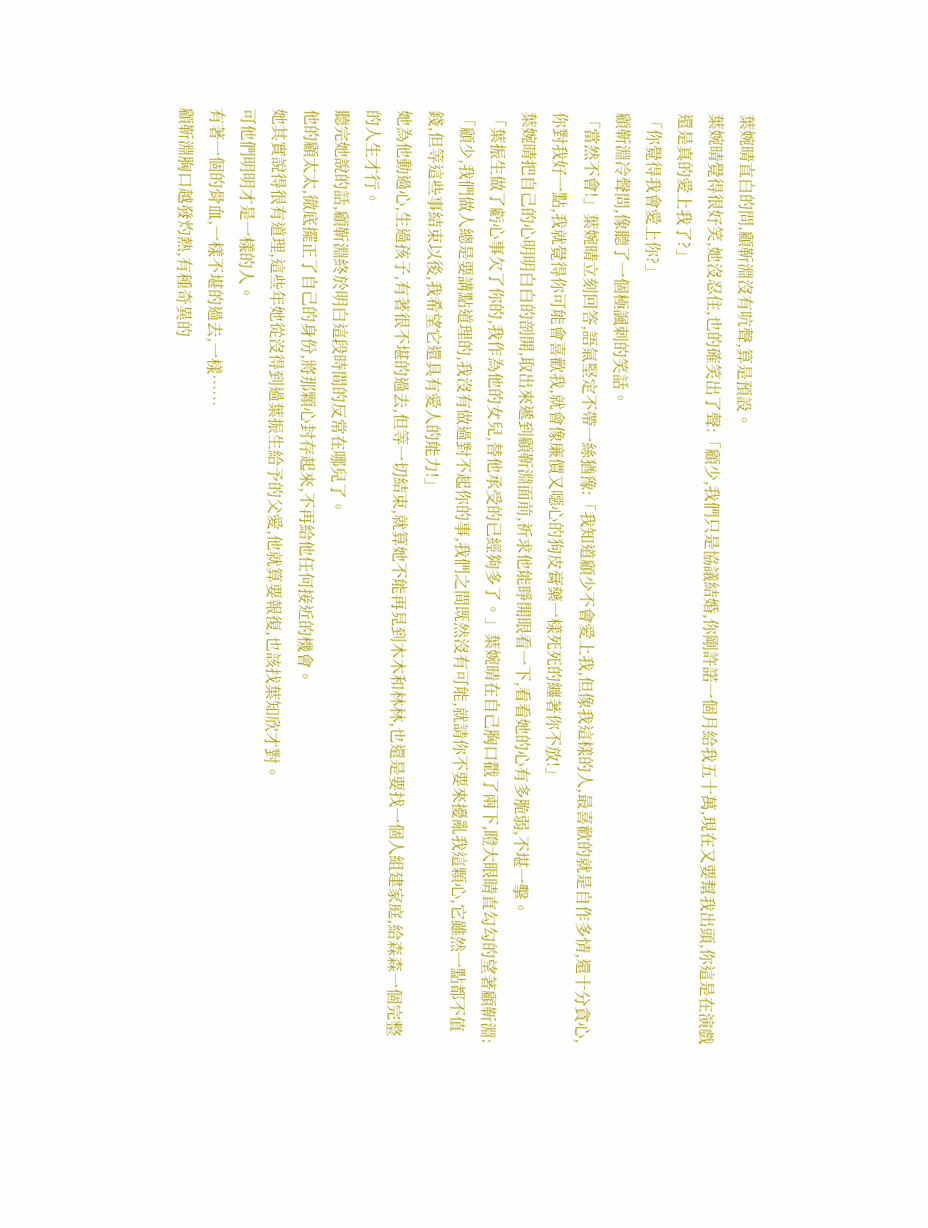葉婉晴直白的問,顧靳淵沒有吭聲,算是預設。
葉婉晴覺得很好笑,她沒忍住,也的確笑出了聲:「顧少,我們只是協議結婚,你剛許諾一個月給我五十萬,現在又要幫我出頭,你這是在演戲還是真的愛上我了?」
「你覺得我會愛上你?」
顧靳淵冷聲問,像聽了一個極諷刺的笑話。
「當然不會!」葉婉晴立刻回答,語氣堅定不帶一絲猶豫:「我知道顧少不會愛上我,但像我這樣的人,最喜歡的就是自作多情,還十分貪心,你對我好一點,我就覺得你可能會喜歡我,就會像廉價又噁心的狗皮膏藥一樣死死的纏著你不放!」
葉婉晴把自己的心明明白白的剖開,取出來遞到顧靳淵面前,祈求他能睜開眼看一下,看看她的心有多脆弱,不堪一擊。
「葉振生做了虧心事欠了你的,我作為他的女兒,替他承受的已經夠多了。」葉婉晴在自己胸口戳了兩下,瞪大眼睛直勾勾的望著顧靳淵:「顧少,我們做人總是要講點道理的,我沒有做過對不起你的事,我們之間既然沒有可能,就請你不要來擾亂我這顆心,它雖然一點都不值錢,但等這些事結束以後,我希望它還具有愛人的能力!」
她為他動過心,生過孩子,有著很不堪的過去,但等一切結束,就算她不能再見到木木和林林,也還是要找一個人組建家庭,給森森一個完整的人生才行。
聽完她說的話,顧靳淵終於明白這段時間的反常在哪兒了。
他的顧太太,徹底擺正了自己的身份,將那顆心封存起來,不再給他任何接近的機會。
她其實說得很有道理,這些年她從沒得到過葉振生給予的父愛,他就算要報復,也該找葉知欣才對。
可他們明明才是一樣的人。
有著一個的骨血,一樣不堪的過去,一樣……
顧靳淵胸口越發灼熱,有種奇異的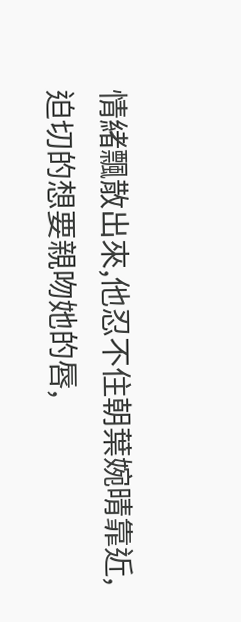情緒飄散出來,他忍不住朝葉婉晴靠近,迫切的想要親吻她的唇,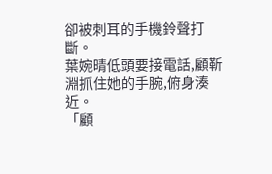卻被刺耳的手機鈴聲打斷。
葉婉晴低頭要接電話,顧靳淵抓住她的手腕,俯身湊近。
「顧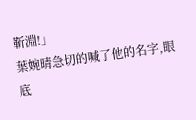靳淵!」
葉婉晴急切的喊了他的名字,眼底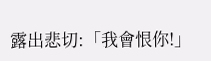露出悲切:「我會恨你!」